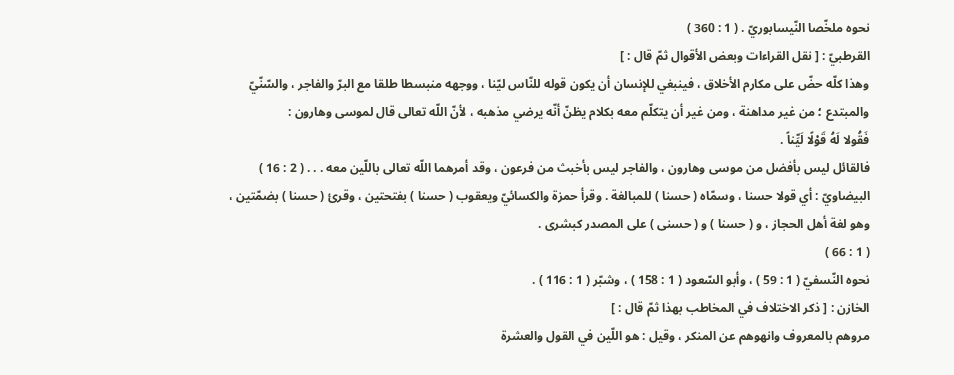نحوه ملخّصا النّيسابوريّ . ( 1 : 360 )
القرطبيّ : [ نقل القراءات وبعض الأقوال ثمّ قال : ]
وهذا كلّه حضّ على مكارم الأخلاق ، فينبغي للإنسان أن يكون قوله للنّاس ليّنا ، ووجهه منبسطا طلقا مع البرّ والفاجر ، والسّنّيّ والمبتدع ؛ من غير مداهنة ، ومن غير أن يتكلّم معه بكلام يظنّ أنّه يرضي مذهبه ، لأنّ اللّه تعالى قال لموسى وهارون :
فَقُولا لَهُ قَوْلًا لَيِّناً .
فالقائل ليس بأفضل من موسى وهارون ، والفاجر ليس بأخبث من فرعون ، وقد أمرهما اللّه تعالى باللّين معه . . . ( 2 : 16 )
البيضاويّ : أي قولا حسنا ، وسمّاه ( حسنا ) للمبالغة . وقرأ حمزة والكسائيّ ويعقوب ( حسنا ) بفتحتين ، وقرئ ( حسنا ) بضمّتين ، وهو لغة أهل الحجاز ، و ( حسنا ) و ( حسنى ) على المصدر كبشرى .
( 1 : 66 )
نحوه النّسفيّ ( 1 : 59 ) ، وأبو السّعود ( 1 : 158 ) ، وشبّر ( 1 : 116 ) .
الخازن : [ ذكر الاختلاف في المخاطب بهذا ثمّ قال : ]
مروهم بالمعروف وانهوهم عن المنكر ، وقيل : هو اللّين في القول والعشرة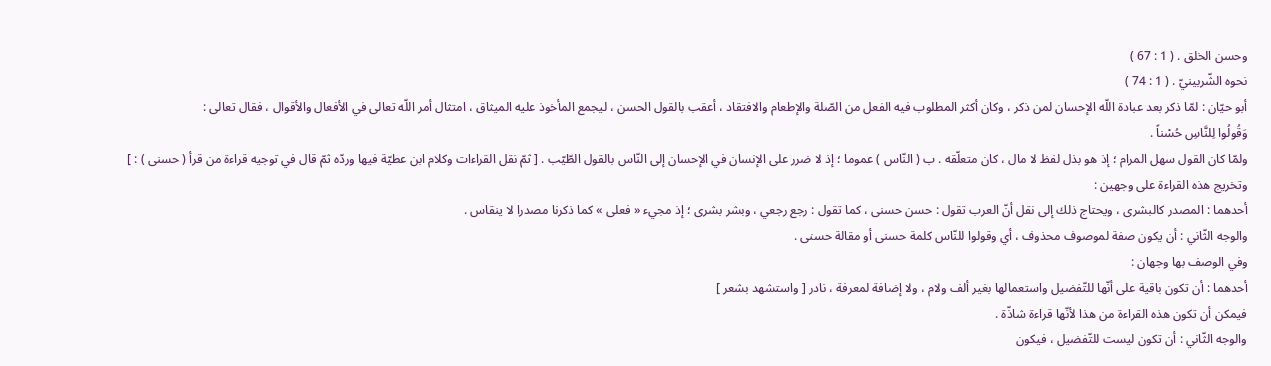وحسن الخلق . ( 1 : 67 )
نحوه الشّربينيّ . ( 1 : 74 )
أبو حيّان : لمّا ذكر بعد عبادة اللّه الإحسان لمن ذكر ، وكان أكثر المطلوب فيه الفعل من الصّلة والإطعام والافتقاد ، أعقب بالقول الحسن ، ليجمع المأخوذ عليه الميثاق ، امتثال أمر اللّه تعالى في الأفعال والأقوال ، فقال تعالى :
وَقُولُوا لِلنَّاسِ حُسْناً .
ولمّا كان القول سهل المرام ؛ إذ هو بذل لفظ لا مال ، كان متعلّقه . ب ( النّاس ) عموما ؛ إذ لا ضرر على الإنسان في الإحسان إلى النّاس بالقول الطّيّب . [ ثمّ نقل القراءات وكلام ابن عطيّة فيها وردّه ثمّ قال في توجيه قراءة من قرأ ( حسنى ) : ]
وتخريج هذه القراءة على وجهين :
أحدهما : المصدر كالبشرى ، ويحتاج ذلك إلى نقل أنّ العرب تقول : حسن حسنى ، كما تقول : رجع رجعي ، وبشر بشرى ؛ إذ مجيء « فعلى » كما ذكرنا مصدرا لا ينقاس .
والوجه الثّاني : أن يكون صفة لموصوف محذوف ، أي وقولوا للنّاس كلمة حسنى أو مقالة حسنى .
وفي الوصف بها وجهان :
أحدهما : أن تكون باقية على أنّها للتّفضيل واستعمالها بغير ألف ولام ، ولا إضافة لمعرفة ، نادر [ واستشهد بشعر ]
فيمكن أن تكون هذه القراءة من هذا لأنّها قراءة شاذّة .
والوجه الثّاني : أن تكون ليست للتّفضيل ، فيكون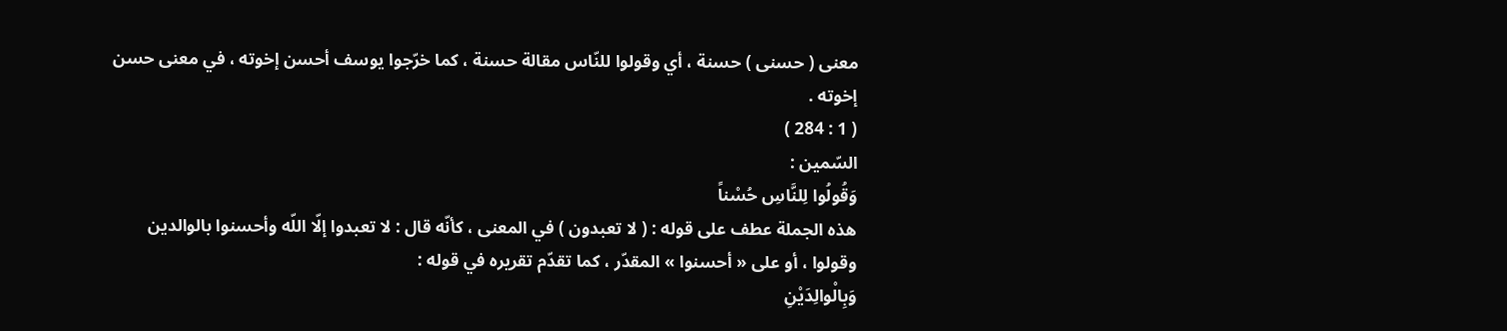معنى ( حسنى ) حسنة ، أي وقولوا للنّاس مقالة حسنة ، كما خرّجوا يوسف أحسن إخوته ، في معنى حسن إخوته .
( 1 : 284 )
السّمين :
وَقُولُوا لِلنَّاسِ حُسْناً
هذه الجملة عطف على قوله : ( لا تعبدون ) في المعنى ، كأنّه قال : لا تعبدوا إلّا اللّه وأحسنوا بالوالدين وقولوا ، أو على « أحسنوا » المقدّر ، كما تقدّم تقريره في قوله :
وَبِالْوالِدَيْنِ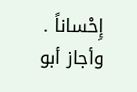إِحْساناً .
وأجاز أبو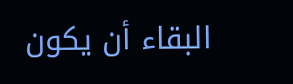البقاء أن يكون